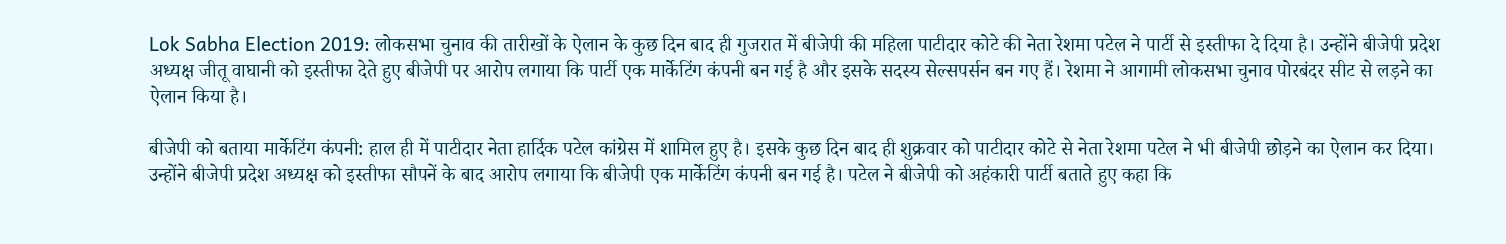Lok Sabha Election 2019: लोकसभा चुनाव की तारीखों के ऐलान के कुछ दिन बाद ही गुजरात में बीजेपी की महिला पाटीदार कोटे की नेता रेशमा पटेल ने पार्टी से इस्तीफा दे दिया है। उन्होंने बीजेपी प्रदेश अध्यक्ष जीतू वाघानी को इस्तीफा देते हुए बीजेपी पर आरोप लगाया कि पार्टी एक मार्केटिंग कंपनी बन गई है और इसके सदस्य सेल्सपर्सन बन गए हैं। रेशमा ने आगामी लोकसभा चुनाव पोरबंदर सीट से लड़ने का ऐलान किया है।

बीजेपी को बताया मार्केटिंग कंपनी: हाल ही में पाटीदार नेता हार्दिक पटेल कांग्रेस में शामिल हुए है। इसके कुछ दिन बाद ही शुक्रवार को पाटीदार कोटे से नेता रेशमा पटेल ने भी बीजेपी छोड़ने का ऐलान कर दिया। उन्होंने बीजेपी प्रदेश अध्यक्ष को इस्तीफा सौपनें के बाद आरोप लगाया कि बीजेपी एक मार्केटिंग कंपनी बन गई है। पटेल ने बीजेपी को अहंकारी पार्टी बताते हुए कहा कि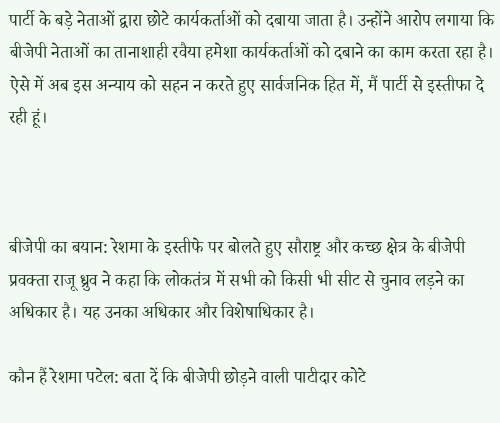पार्टी के बड़े नेताओं द्वारा छोटे कार्यकर्ताओं को दबाया जाता है। उन्होंने आरोप लगाया कि बीजेपी नेताओं का तानाशाही रवैया हमेशा कार्यकर्ताओं को दबाने का काम करता रहा है। ऐसे में अब इस अन्याय को सहन न करते हुए सार्वजनिक हित में, मैं पार्टी से इस्तीफा दे रही हूं।



बीजेपी का बयान: रेशमा के इस्तीफे पर बोलते हुए सौराष्ट्र और कच्छ क्षेत्र के बीजेपी प्रवक्ता राजू ध्रुव ने कहा कि लोकतंत्र में सभी को किसी भी सीट से चुनाव लड़ने का अधिकार है। यह उनका अधिकार और विशेषाधिकार है।

कौन हैं रेशमा पटेल: बता दें कि बीजेपी छोड़ने वाली पाटीदार कोटे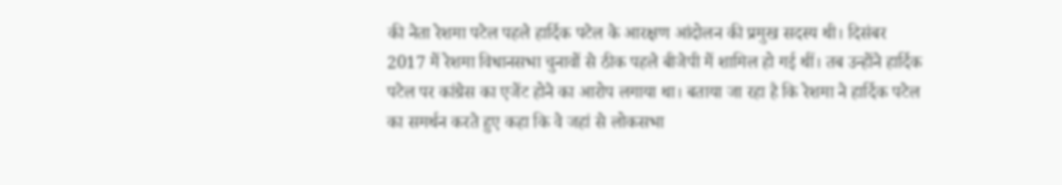की नेता रेशमा पटेल पहले हार्दिक पटेल के आरक्षण आंदोलन की प्रमुख सदस्य थी। दिसंबर 2017 में रेशमा विधानसभा चुनावों से ठीक पहले बीजेपी में शामिल हो गई थीं। तब उन्होंने हार्दिक पटेल पर कांग्रेस का एजेंट होने का आरोप लगाया था। बताया जा रहा है कि रेशमा ने हार्दिक पटेल का समर्थन करते हुए कहा कि वे जहां से लोकसभा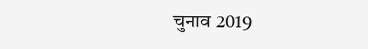चुनाव 2019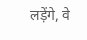लड़ेंगे, वे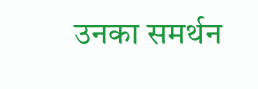उनका समर्थन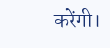करेंगी।